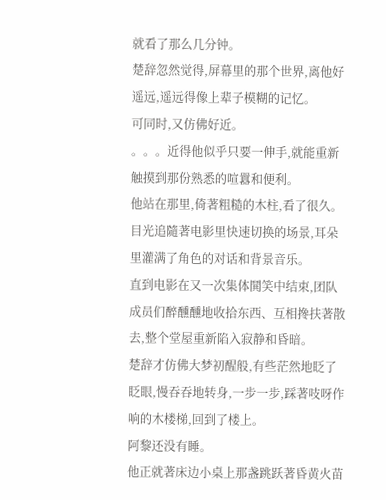就看了那么几分钟。
楚辞忽然觉得,屏幕里的那个世界,离他好遥远,遥远得像上辈子模糊的记忆。
可同时,又仿佛好近。
。。。近得他似乎只要一伸手,就能重新触摸到那份熟悉的喧囂和便利。
他站在那里,倚著粗糙的木柱,看了很久。
目光追隨著电影里快速切换的场景,耳朵里灌满了角色的对话和背景音乐。
直到电影在又一次集体鬨笑中结束,团队成员们醉醺醺地收拾东西、互相搀扶著散去,整个堂屋重新陷入寂静和昏暗。
楚辞才仿佛大梦初醒般,有些茫然地眨了眨眼,慢吞吞地转身,一步一步,踩著吱呀作响的木楼梯,回到了楼上。
阿黎还没有睡。
他正就著床边小桌上那盏跳跃著昏黄火苗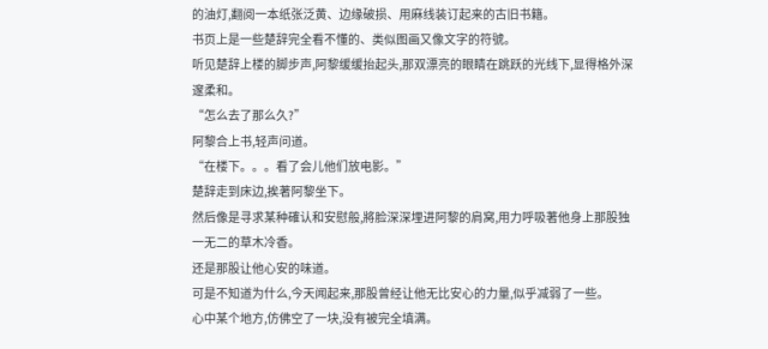的油灯,翻阅一本纸张泛黄、边缘破损、用麻线装订起来的古旧书籍。
书页上是一些楚辞完全看不懂的、类似图画又像文字的符號。
听见楚辞上楼的脚步声,阿黎缓缓抬起头,那双漂亮的眼睛在跳跃的光线下,显得格外深邃柔和。
“怎么去了那么久?”
阿黎合上书,轻声问道。
“在楼下。。。看了会儿他们放电影。”
楚辞走到床边,挨著阿黎坐下。
然后像是寻求某种確认和安慰般,將脸深深埋进阿黎的肩窝,用力呼吸著他身上那股独一无二的草木冷香。
还是那股让他心安的味道。
可是不知道为什么,今天闻起来,那股曾经让他无比安心的力量,似乎减弱了一些。
心中某个地方,仿佛空了一块,没有被完全填满。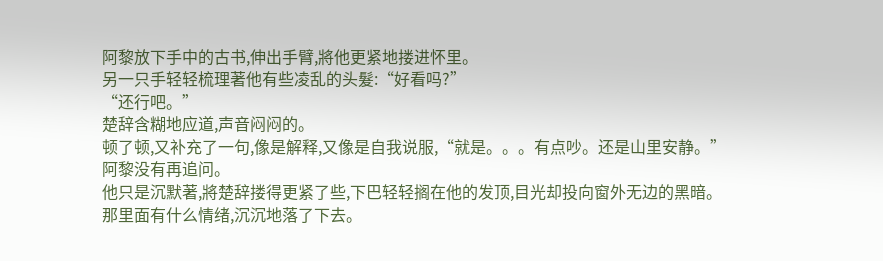阿黎放下手中的古书,伸出手臂,將他更紧地搂进怀里。
另一只手轻轻梳理著他有些凌乱的头髮:“好看吗?”
“还行吧。”
楚辞含糊地应道,声音闷闷的。
顿了顿,又补充了一句,像是解释,又像是自我说服,“就是。。。有点吵。还是山里安静。”
阿黎没有再追问。
他只是沉默著,將楚辞搂得更紧了些,下巴轻轻搁在他的发顶,目光却投向窗外无边的黑暗。
那里面有什么情绪,沉沉地落了下去。